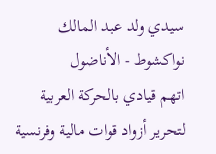سيدي ولد عبد المالك
نواكشوط - الأناضول
اتهم قيادي بالحركة العربية لتحرير أزواد قوات مالية وفرنسية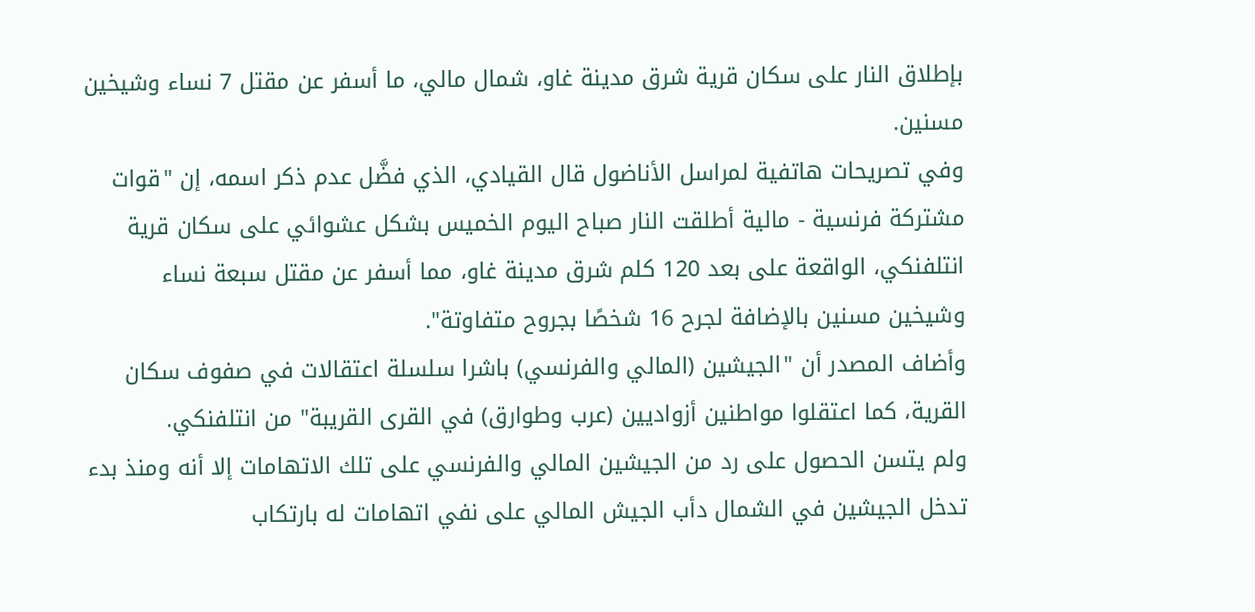بإطلاق النار على سكان قرية شرق مدينة غاو، شمال مالي، ما أسفر عن مقتل 7 نساء وشيخين مسنين.
وفي تصريحات هاتفية لمراسل الأناضول قال القيادي، الذي فضَّل عدم ذكر اسمه، إن "قوات مشتركة فرنسية - مالية أطلقت النار صباح اليوم الخميس بشكل عشوائي على سكان قرية انتلفنكي، الواقعة على بعد 120 كلم شرق مدينة غاو، مما أسفر عن مقتل سبعة نساء وشيخين مسنين بالإضافة لجرح 16 شخصًا بجروح متفاوتة".
وأضاف المصدر أن "الجيشين (المالي والفرنسي) باشرا سلسلة اعتقالات في صفوف سكان القرية، كما اعتقلوا مواطنين أزواديين (عرب وطوارق) في القرى القريبة" من انتلفنكي.
ولم يتسن الحصول على رد من الجيشين المالي والفرنسي على تلك الاتهامات إلا أنه ومنذ بدء تدخل الجيشين في الشمال دأب الجيش المالي على نفي اتهامات له بارتكاب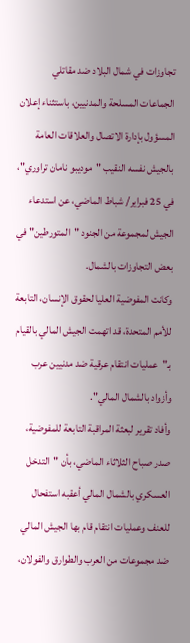تجاوزات في شمال البلاد ضد مقاتلي الجماعات المسلحة والمدنيين، باستثناء إعلان المسؤول بإدارة الاتصال والعلاقات العامة بالجيش نفسه النقيب "موديبو نامان تراوري"، في 25 فبراير/ شباط الماضي، عن استدعاء الجيش لمجموعة من الجنود "المتورطين" في بعض التجاوزات بالشمال.
وكانت المفوضية العليا لحقوق الإنسان، التابعة للأمم المتحدة، قد اتهمت الجيش المالي بالقيام بـ"عمليات انتقام عرقية ضد مدنيين عرب وأزواد بالشمال المالي".
وأفاد تقرير لبعثة المراقبة التابعة للمفوضية، صدر صباح الثلاثاء الماضي، بأن "التدخل العسكري بالشمال المالي أعقبه استفحال للعنف وعمليات انتقام قام بها الجيش المالي ضد مجموعات من العرب والطوارق والفولان،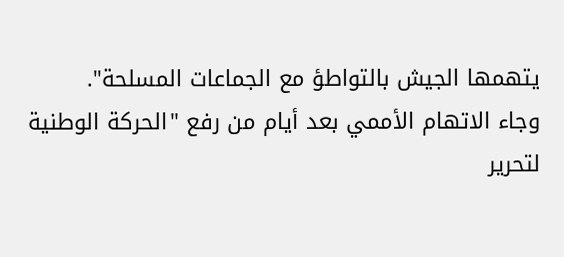يتهمها الجيش بالتواطؤ مع الجماعات المسلحة".
وجاء الاتهام الأممي بعد أيام من رفع "الحركة الوطنية لتحرير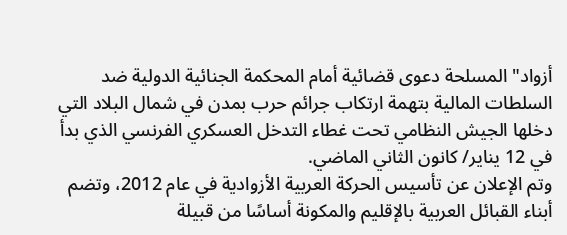أزواد" المسلحة دعوى قضائية أمام المحكمة الجنائية الدولية ضد السلطات المالية بتهمة ارتكاب جرائم حرب بمدن في شمال البلاد التي دخلها الجيش النظامي تحت غطاء التدخل العسكري الفرنسي الذي بدأ في 12 يناير/ كانون الثاني الماضي.
وتم الإعلان عن تأسيس الحركة العربية الأزوادية في عام 2012، وتضم أبناء القبائل العربية بالإقليم والمكونة أساسًا من قبيلة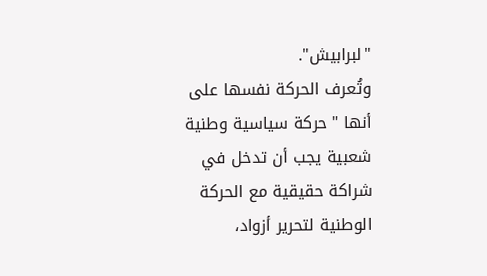"لبرابيش".
وتُعرف الحركة نفسها على أنها "حركة سياسية وطنية شعبية يجب أن تدخل في شراكة حقيقية مع الحركة الوطنية لتحرير أزواد،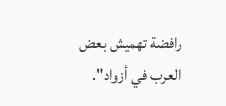رافضة تهميش بعض العرب في أزواد".